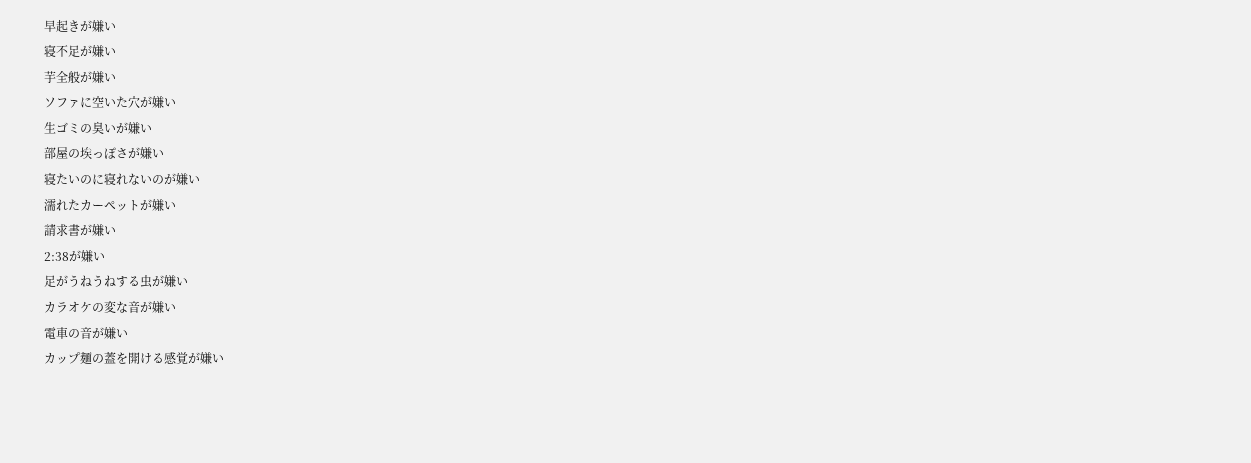早起きが嫌い
寝不足が嫌い
芋全般が嫌い
ソファに空いた穴が嫌い
生ゴミの臭いが嫌い
部屋の埃っぽさが嫌い
寝たいのに寝れないのが嫌い
濡れたカーペットが嫌い
請求書が嫌い
2:38が嫌い
足がうねうねする虫が嫌い
カラオケの変な音が嫌い
電車の音が嫌い
カップ麺の蓋を開ける感覚が嫌い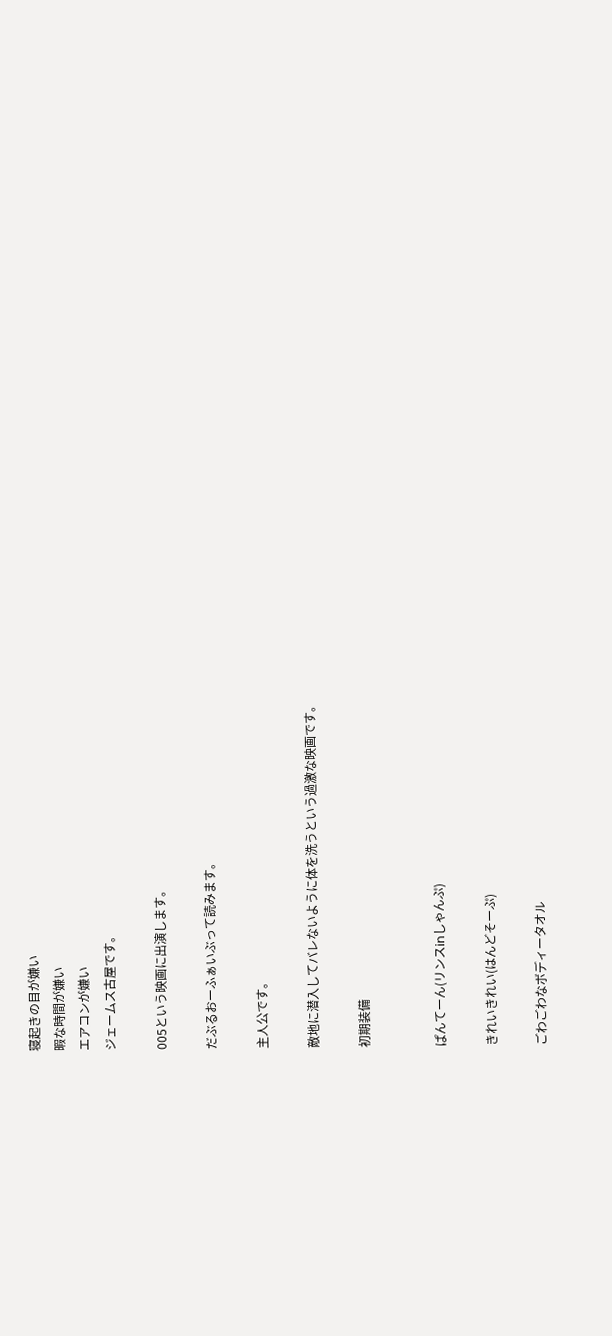寝起きの目が嫌い
暇な時間が嫌い
エアコンが嫌い
ジェームス古屋です。

005という映画に出演します。

だぶるおーふぁいぶって読みます。

主人公です。

敵地に潜入してバレないように体を洗うという過激な映画です。

初期装備


ぱんてーん(リンスinしゃんぷ)

きれいきれい(はんどそーぷ)

ごわごわなボディータオル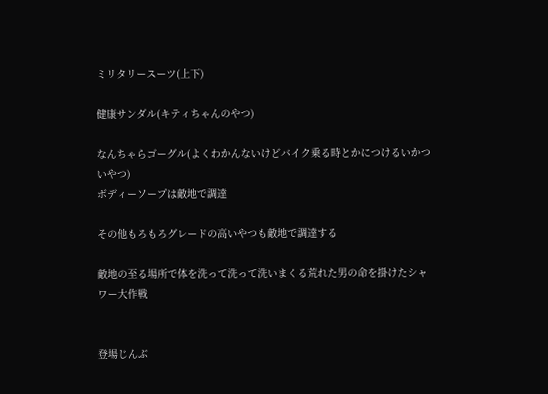ミリタリースーツ(上下)

健康サンダル(キティちゃんのやつ)

なんちゃらゴーグル(よくわかんないけどバイク乗る時とかにつけるいかついやつ)
ボディーソープは敵地で調達

その他もろもろグレードの高いやつも敵地で調達する

敵地の至る場所で体を洗って洗って洗いまくる荒れた男の命を掛けたシャワー大作戦


登場じんぶ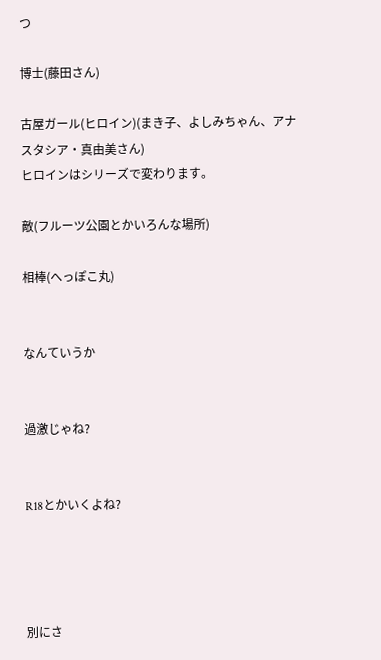つ

博士(藤田さん)

古屋ガール(ヒロイン)(まき子、よしみちゃん、アナスタシア・真由美さん)
ヒロインはシリーズで変わります。

敵(フルーツ公園とかいろんな場所)

相棒(へっぽこ丸)


なんていうか


過激じゃね?


R18とかいくよね?




別にさ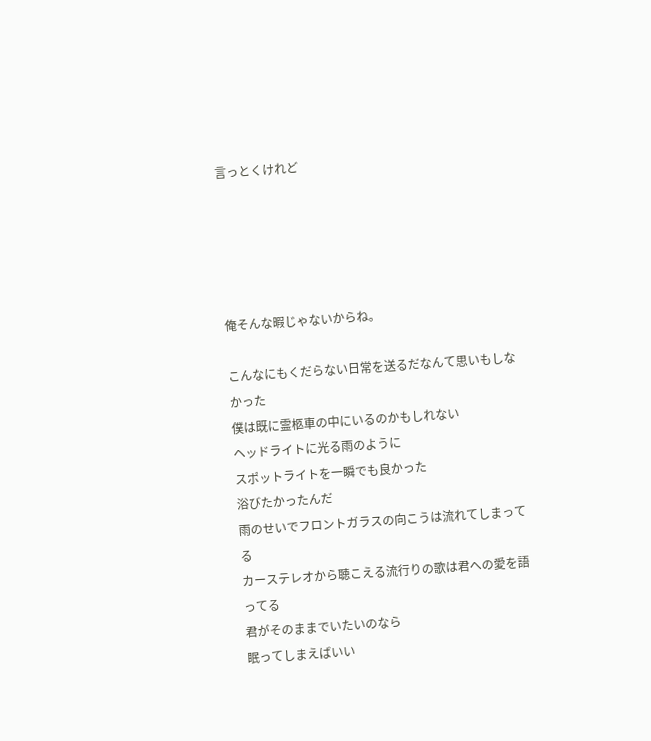言っとくけれど





俺そんな暇じゃないからね。

こんなにもくだらない日常を送るだなんて思いもしなかった
僕は既に霊柩車の中にいるのかもしれない
ヘッドライトに光る雨のように
スポットライトを一瞬でも良かった
浴びたかったんだ
雨のせいでフロントガラスの向こうは流れてしまってる
カーステレオから聴こえる流行りの歌は君への愛を語ってる
君がそのままでいたいのなら
眠ってしまえばいい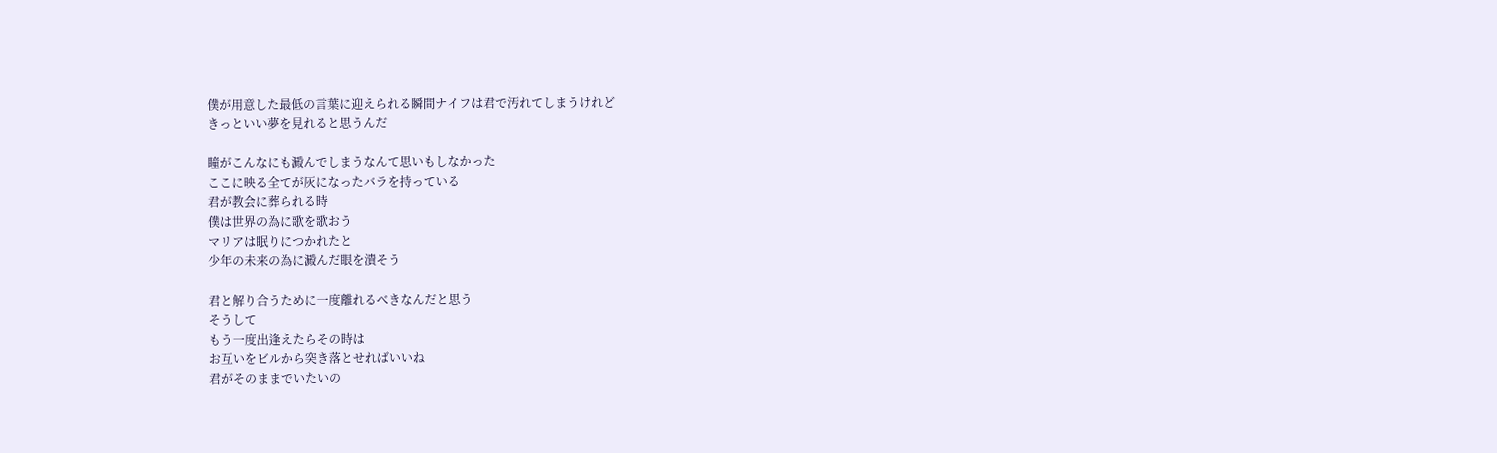僕が用意した最低の言葉に迎えられる瞬間ナイフは君で汚れてしまうけれど
きっといい夢を見れると思うんだ

瞳がこんなにも澱んでしまうなんて思いもしなかった
ここに映る全てが灰になったバラを持っている
君が教会に葬られる時
僕は世界の為に歌を歌おう
マリアは眠りにつかれたと
少年の未来の為に澱んだ眼を潰そう

君と解り合うために一度離れるべきなんだと思う
そうして
もう一度出逢えたらその時は
お互いをビルから突き落とせればいいね
君がそのままでいたいの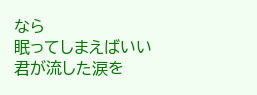なら
眠ってしまえばいい
君が流した涙を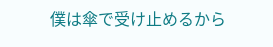僕は傘で受け止めるから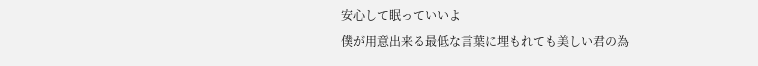安心して眠っていいよ
僕が用意出来る最低な言葉に埋もれても美しい君の為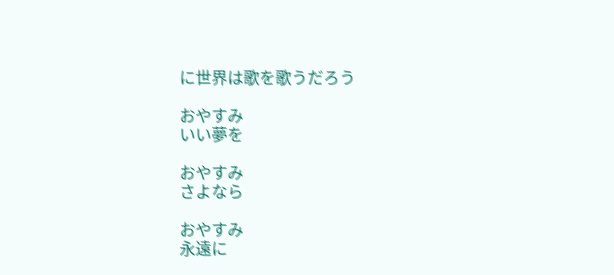に世界は歌を歌うだろう

おやすみ
いい夢を

おやすみ
さよなら

おやすみ
永遠に